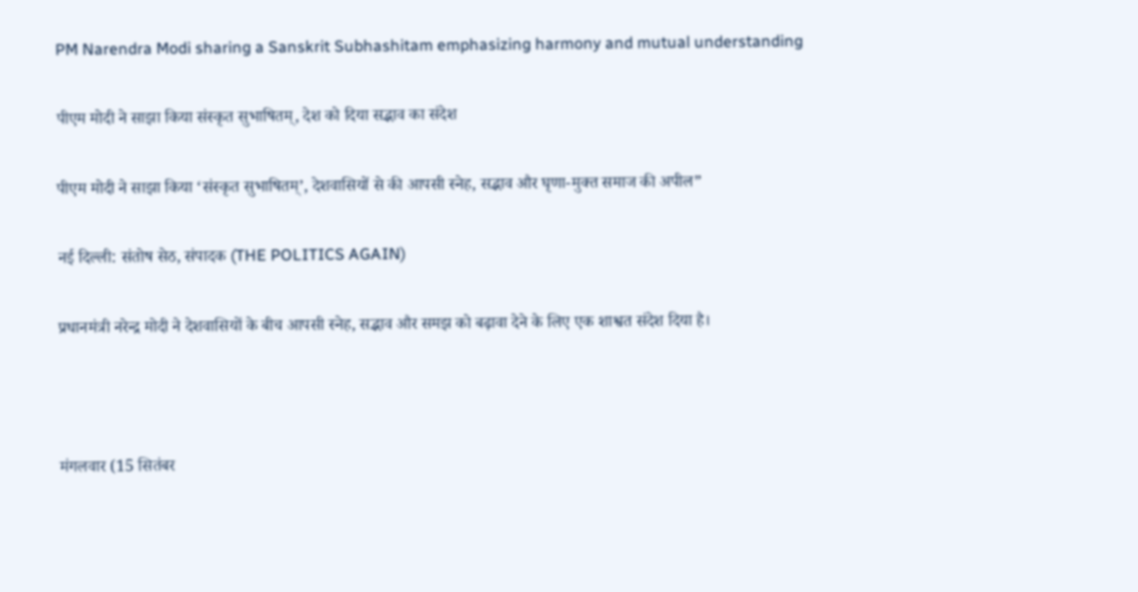PM Narendra Modi sharing a Sanskrit Subhashitam emphasizing harmony and mutual understanding

पीएम मोदी ने साझा किया संस्कृत सुभाषितम्, देश को दिया सद्भाव का संदेश

पीएम मोदी ने साझा किया ‘संस्कृत सुभाषितम्’, देशवासियों से की आपसी स्नेह, सद्भाव और घृणा-मुक्त समाज की अपील”

नई दिल्ली: संतोष सेठ, संपादक (THE POLITICS AGAIN)

प्रधानमंत्री नरेन्द्र मोदी ने देशवासियों के बीच आपसी स्नेह, सद्भाव और समझ को बढ़ावा देने के लिए एक शाश्वत संदेश दिया है।



मंगलवार (15 सितंबर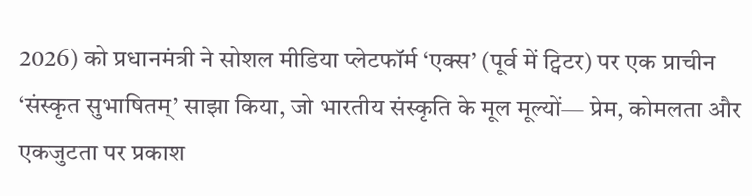2026) को प्रधानमंत्री ने सोशल मीडिया प्लेटफॉर्म ‘एक्स’ (पूर्व में ट्विटर) पर एक प्राचीन ‘संस्कृत सुभाषितम्’ साझा किया, जो भारतीय संस्कृति के मूल मूल्यों— प्रेम, कोमलता और एकजुटता पर प्रकाश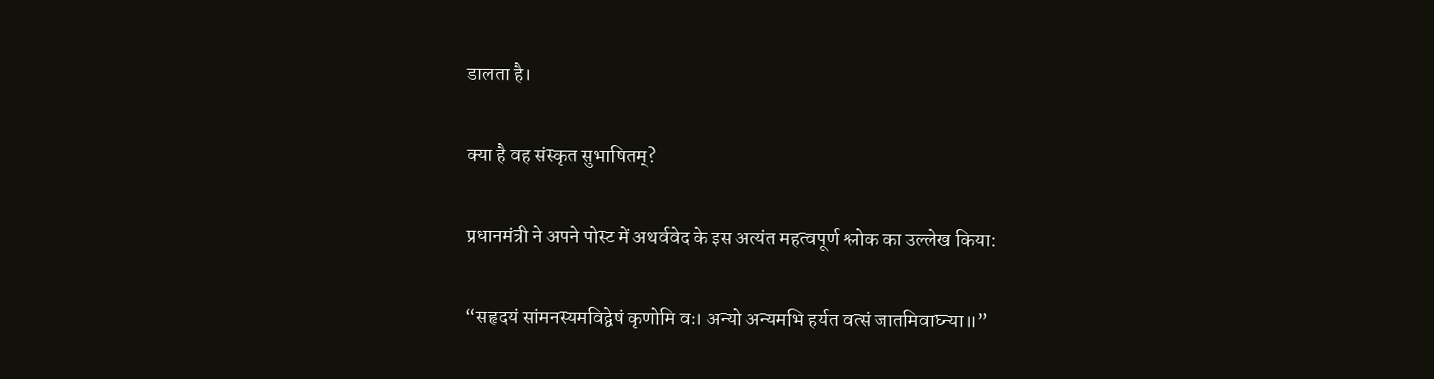डालता है।

क्या है वह संस्कृत सुभाषितम्?

प्रधानमंत्री ने अपने पोस्ट में अथर्ववेद के इस अत्यंत महत्वपूर्ण श्लोक का उल्लेख किया:

“सहृदयं सांमनस्यमविद्वेषं कृणोमि वः। अन्यो अन्यमभि हर्यत वत्सं जातमिवाघ्न्या॥”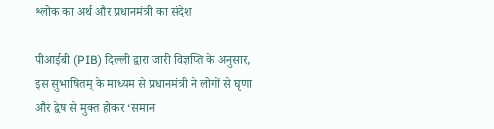श्लोक का अर्थ और प्रधानमंत्री का संदेश

पीआईबी (PIB) दिल्ली द्वारा जारी विज्ञप्ति के अनुसार, इस सुभाषितम् के माध्यम से प्रधानमंत्री ने लोगों से घृणा और द्वेष से मुक्त होकर ‘समान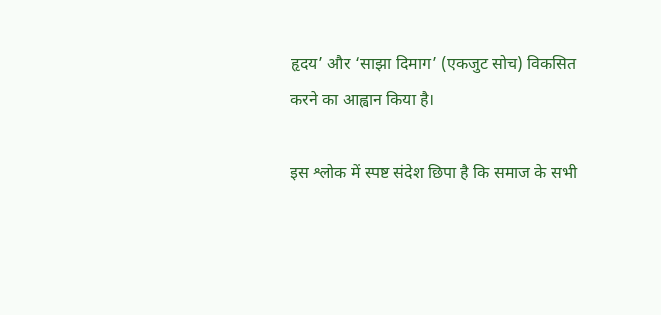हृदय’ और ‘साझा दिमाग’ (एकजुट सोच) विकसित करने का आह्वान किया है।

इस श्लोक में स्पष्ट संदेश छिपा है कि समाज के सभी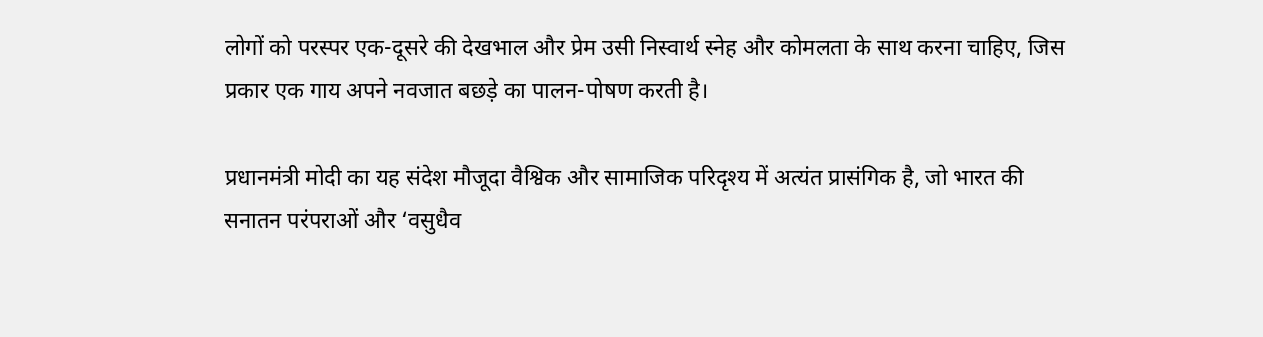लोगों को परस्पर एक-दूसरे की देखभाल और प्रेम उसी निस्वार्थ स्नेह और कोमलता के साथ करना चाहिए, जिस प्रकार एक गाय अपने नवजात बछड़े का पालन-पोषण करती है।

प्रधानमंत्री मोदी का यह संदेश मौजूदा वैश्विक और सामाजिक परिदृश्य में अत्यंत प्रासंगिक है, जो भारत की सनातन परंपराओं और ‘वसुधैव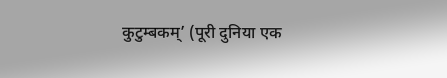कुटुम्बकम्’ (पूरी दुनिया एक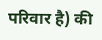परिवार है) की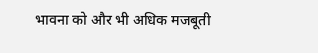भावना को और भी अधिक मजबूती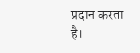प्रदान करता है।